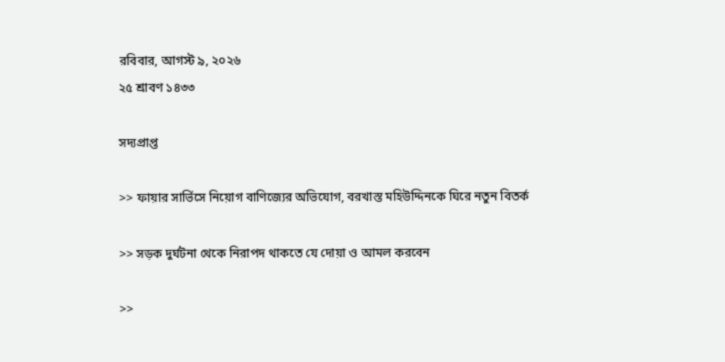রবিবার, আগস্ট ৯, ২০২৬
২৫ শ্রাবণ ১৪৩৩

সদ্যপ্রাপ্ত

>> ফায়ার সার্ভিসে নিয়োগ বাণিজ্যের অভিযোগ, বরখাস্ত মহিউদ্দিনকে ঘিরে নতুন বিতর্ক

>> সড়ক দুর্ঘটনা থেকে নিরাপদ থাকতে যে দোয়া ও আমল করবেন

>>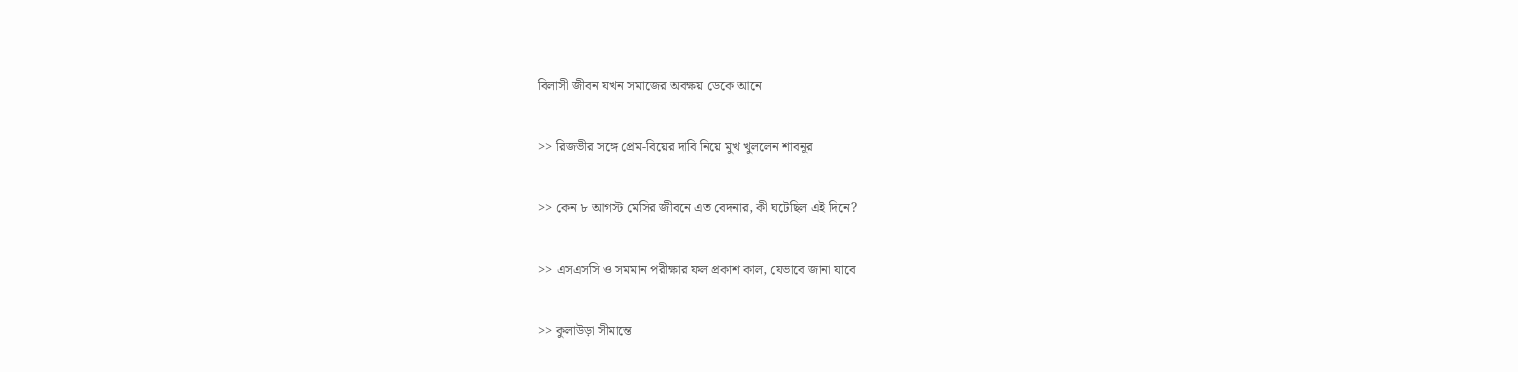বিলাসী জীবন যখন সমাজের অবক্ষয় ডেকে আনে

>> রিজভীর সঙ্গে প্রেম-বিয়ের দাবি নিয়ে মুখ খুললেন শাবনূর

>> কেন ৮ আগস্ট মেসির জীবনে এত বেদনার, কী ঘটেছিল এই দিনে?

>> এসএসসি ও সমমান পরীক্ষার ফল প্রকাশ কাল, যেভাবে জানা যাবে

>> কুলাউড়া সীমান্তে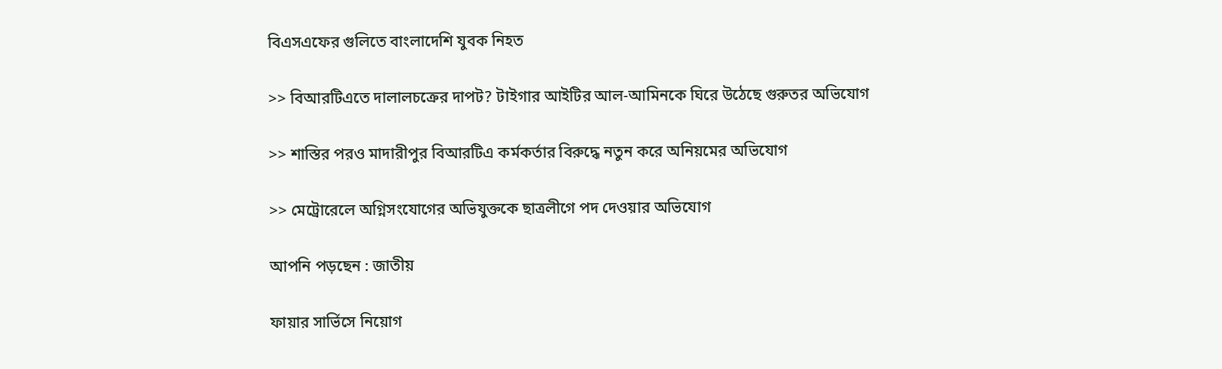বিএসএফের গুলিতে বাংলাদেশি যুবক নিহত

>> বিআরটিএতে দালালচক্রের দাপট? টাইগার আইটির আল-আমিনকে ঘিরে উঠেছে গুরুতর অভিযোগ

>> শাস্তির পরও মাদারীপুর বিআরটিএ কর্মকর্তার বিরুদ্ধে নতুন করে অনিয়মের অভিযোগ

>> মেট্রোরেলে অগ্নিসংযোগের অভিযুক্তকে ছাত্রলীগে পদ দেওয়ার অভিযোগ

আপনি পড়ছেন : জাতীয়

ফায়ার সার্ভিসে নিয়োগ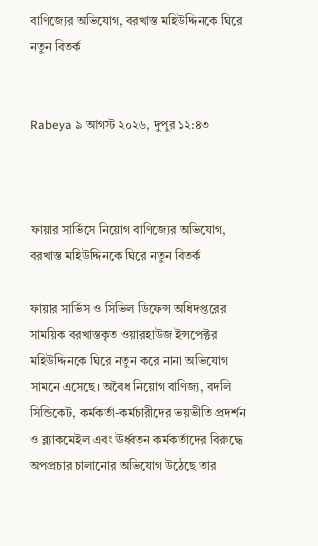বাণিজ্যের অভিযোগ, বরখাস্ত মহিউদ্দিনকে ঘিরে নতুন বিতর্ক


Rabeya ৯ আগস্ট ২০২৬, দুপুর ১২:৪৩



ফায়ার সার্ভিসে নিয়োগ বাণিজ্যের অভিযোগ, বরখাস্ত মহিউদ্দিনকে ঘিরে নতুন বিতর্ক

ফায়ার সার্ভিস ও সিভিল ডিফেন্স অধিদপ্তরের সাময়িক বরখাস্তকৃত ওয়ারহাউজ ইন্সপেক্টর মহিউদ্দিনকে ঘিরে নতুন করে নানা অভিযোগ সামনে এসেছে। অবৈধ নিয়োগ বাণিজ্য, বদলি সিন্ডিকেট, কর্মকর্তা-কর্মচারীদের ভয়ভীতি প্রদর্শন ও ব্ল্যাকমেইল এবং ঊর্ধ্বতন কর্মকর্তাদের বিরুদ্ধে অপপ্রচার চালানোর অভিযোগ উঠেছে তার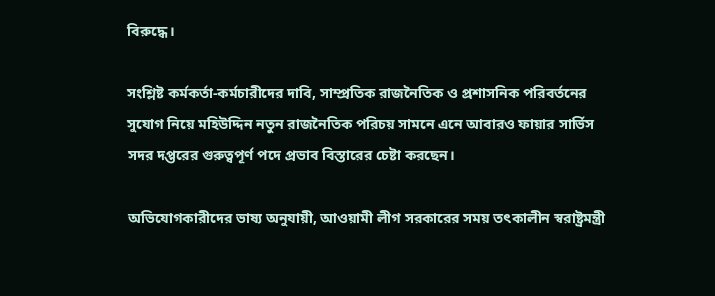বিরুদ্ধে।

সংশ্লিষ্ট কর্মকর্তা-কর্মচারীদের দাবি, সাম্প্রতিক রাজনৈতিক ও প্রশাসনিক পরিবর্তনের সুযোগ নিয়ে মহিউদ্দিন নতুন রাজনৈতিক পরিচয় সামনে এনে আবারও ফায়ার সার্ভিস সদর দপ্তরের গুরুত্বপূর্ণ পদে প্রভাব বিস্তারের চেষ্টা করছেন।

অভিযোগকারীদের ভাষ্য অনুযায়ী, আওয়ামী লীগ সরকারের সময় তৎকালীন স্বরাষ্ট্রমন্ত্রী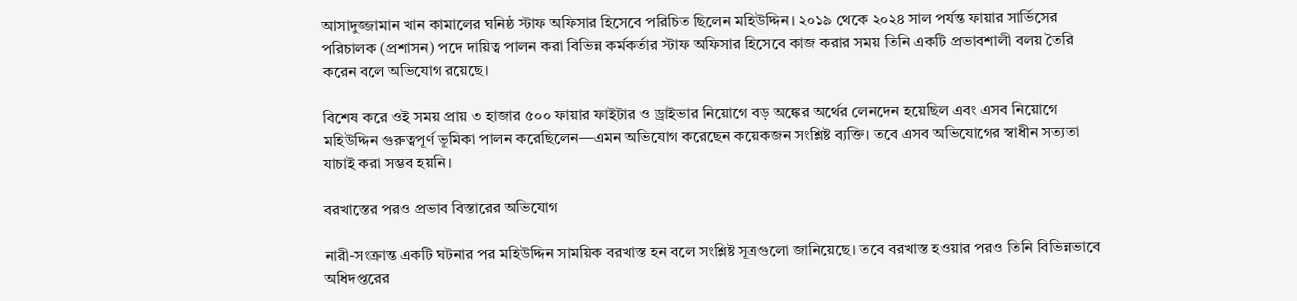আসাদুজ্জামান খান কামালের ঘনিষ্ঠ স্টাফ অফিসার হিসেবে পরিচিত ছিলেন মহিউদ্দিন। ২০১৯ থেকে ২০২৪ সাল পর্যন্ত ফায়ার সার্ভিসের পরিচালক (প্রশাসন) পদে দায়িত্ব পালন করা বিভিন্ন কর্মকর্তার স্টাফ অফিসার হিসেবে কাজ করার সময় তিনি একটি প্রভাবশালী বলয় তৈরি করেন বলে অভিযোগ রয়েছে।

বিশেষ করে ওই সময় প্রায় ৩ হাজার ৫০০ ফায়ার ফাইটার ও ড্রাইভার নিয়োগে বড় অঙ্কের অর্থের লেনদেন হয়েছিল এবং এসব নিয়োগে মহিউদ্দিন গুরুত্বপূর্ণ ভূমিকা পালন করেছিলেন—এমন অভিযোগ করেছেন কয়েকজন সংশ্লিষ্ট ব্যক্তি। তবে এসব অভিযোগের স্বাধীন সত্যতা যাচাই করা সম্ভব হয়নি।

বরখাস্তের পরও প্রভাব বিস্তারের অভিযোগ

নারী-সংক্রান্ত একটি ঘটনার পর মহিউদ্দিন সাময়িক বরখাস্ত হন বলে সংশ্লিষ্ট সূত্রগুলো জানিয়েছে। তবে বরখাস্ত হওয়ার পরও তিনি বিভিন্নভাবে অধিদপ্তরের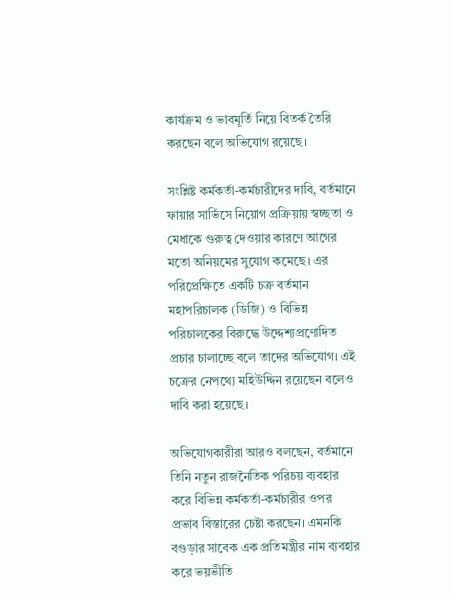কার্যক্রম ও ভাবমূর্তি নিয়ে বিতর্ক তৈরি করছেন বলে অভিযোগ রয়েছে।

সংশ্লিষ্ট কর্মকর্তা-কর্মচারীদের দাবি, বর্তমানে ফায়ার সার্ভিসে নিয়োগ প্রক্রিয়ায় স্বচ্ছতা ও মেধাকে গুরুত্ব দেওয়ার কারণে আগের মতো অনিয়মের সুযোগ কমেছে। এর পরিপ্রেক্ষিতে একটি চক্র বর্তমান মহাপরিচালক (ডিজি) ও বিভিন্ন পরিচালকের বিরুদ্ধে উদ্দেশ্যপ্রণোদিত প্রচার চালাচ্ছে বলে তাদের অভিযোগ। এই চক্রের নেপথ্যে মহিউদ্দিন রয়েছেন বলেও দাবি করা হয়েছে।

অভিযোগকারীরা আরও বলছেন, বর্তমানে তিনি নতুন রাজনৈতিক পরিচয় ব্যবহার করে বিভিন্ন কর্মকর্তা-কর্মচারীর ওপর প্রভাব বিস্তারের চেষ্টা করছেন। এমনকি বগুড়ার সাবেক এক প্রতিমন্ত্রীর নাম ব্যবহার করে ভয়ভীতি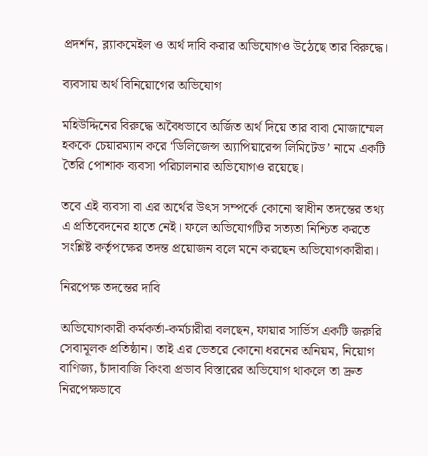প্রদর্শন, ব্ল্যাকমেইল ও অর্থ দাবি করার অভিযোগও উঠেছে তার বিরুদ্ধে।

ব্যবসায় অর্থ বিনিয়োগের অভিযোগ

মহিউদ্দিনের বিরুদ্ধে অবৈধভাবে অর্জিত অর্থ দিয়ে তার বাবা মোজাম্মেল হককে চেয়ারম্যান করে ‘ডিলিজেন্স অ্যাপিয়ারেন্স লিমিটেড’ নামে একটি তৈরি পোশাক ব্যবসা পরিচালনার অভিযোগও রয়েছে।

তবে এই ব্যবসা বা এর অর্থের উৎস সম্পর্কে কোনো স্বাধীন তদন্তের তথ্য এ প্রতিবেদনের হাতে নেই। ফলে অভিযোগটির সত্যতা নিশ্চিত করতে সংশ্লিষ্ট কর্তৃপক্ষের তদন্ত প্রয়োজন বলে মনে করছেন অভিযোগকারীরা।

নিরপেক্ষ তদন্তের দাবি

অভিযোগকারী কর্মকর্তা-কর্মচারীরা বলছেন, ফায়ার সার্ভিস একটি জরুরি সেবামূলক প্রতিষ্ঠান। তাই এর ভেতরে কোনো ধরনের অনিয়ম, নিয়োগ বাণিজ্য, চাঁদাবাজি কিংবা প্রভাব বিস্তারের অভিযোগ থাকলে তা দ্রুত নিরপেক্ষভাবে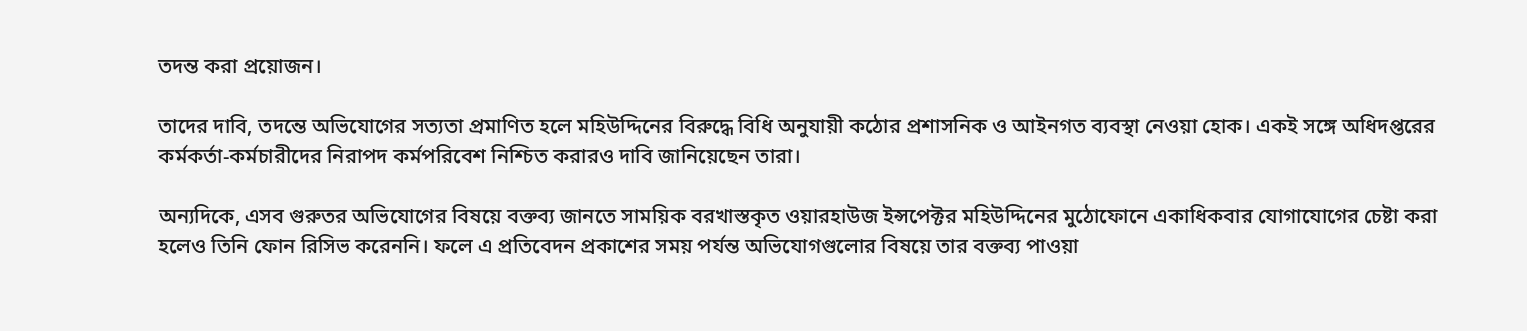তদন্ত করা প্রয়োজন।

তাদের দাবি, তদন্তে অভিযোগের সত্যতা প্রমাণিত হলে মহিউদ্দিনের বিরুদ্ধে বিধি অনুযায়ী কঠোর প্রশাসনিক ও আইনগত ব্যবস্থা নেওয়া হোক। একই সঙ্গে অধিদপ্তরের কর্মকর্তা-কর্মচারীদের নিরাপদ কর্মপরিবেশ নিশ্চিত করারও দাবি জানিয়েছেন তারা।

অন্যদিকে, এসব গুরুতর অভিযোগের বিষয়ে বক্তব্য জানতে সাময়িক বরখাস্তকৃত ওয়ারহাউজ ইন্সপেক্টর মহিউদ্দিনের মুঠোফোনে একাধিকবার যোগাযোগের চেষ্টা করা হলেও তিনি ফোন রিসিভ করেননি। ফলে এ প্রতিবেদন প্রকাশের সময় পর্যন্ত অভিযোগগুলোর বিষয়ে তার বক্তব্য পাওয়া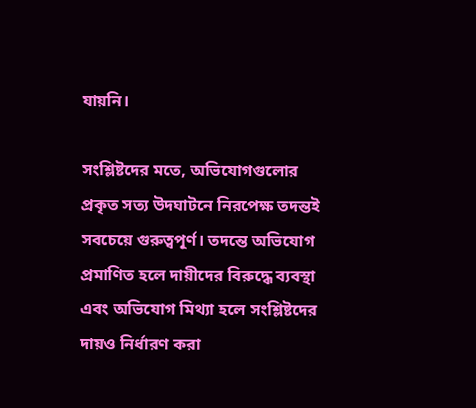যায়নি।

সংশ্লিষ্টদের মতে, অভিযোগগুলোর প্রকৃত সত্য উদঘাটনে নিরপেক্ষ তদন্তই সবচেয়ে গুরুত্বপূর্ণ। তদন্তে অভিযোগ প্রমাণিত হলে দায়ীদের বিরুদ্ধে ব্যবস্থা এবং অভিযোগ মিথ্যা হলে সংশ্লিষ্টদের দায়ও নির্ধারণ করা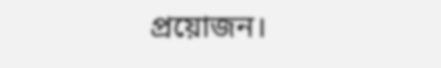প্রয়োজন।